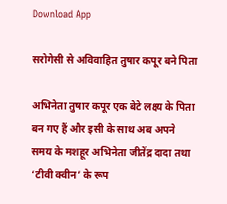Download App

सरोगेसी से अविवाहित तुषार कपूर बने पिता

अभिनेता तुषार कपूर एक बेटे लक्ष्य के पिता बन गए हैं और इसी के साथ अब अपने समय के मशहूर अभिनेता जीतेंद्र दादा तथा ‘टीवी क्वीन’ के रूप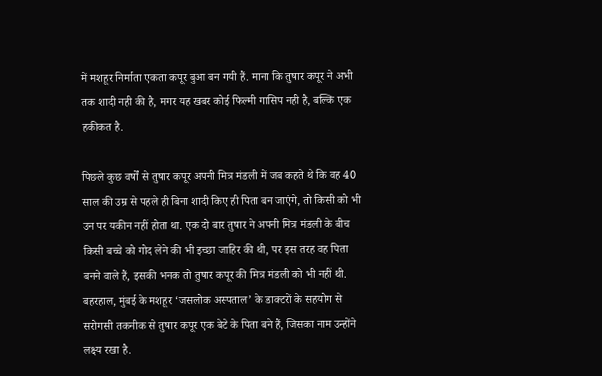में मशहूर निर्माता एकता कपूर बुआ बन गयी हैं. माना कि तुषार कपूर ने अभी तक शादी नही की है, मगर यह खबर कोई फिल्मी गासिप नही है, बल्कि एक हकीकत है.

पिछले कुछ वर्षों से तुषार कपूर अपनी मित्र मंडली में जब कहते थे कि वह 40 साल की उम्र से पहले ही बिना शादी किए ही पिता बन जाएंगे, तो किसी को भी उन पर यकीन नहीं होता था. एक दो बार तुषार ने अपनी मित्र मंडली के बीच किसी बच्चे को गोद लेने की भी इच्छा जाहिर की थी, पर इस तरह वह पिता बनने वाले हैं, इसकी भनक तो तुषार कपूर की मित्र मंडली को भी नहीं थी. बहरहाल, मुंबई के मशहूर ‘जसलोक अस्पताल’ के डाक्टरों के सहयोग से सरोगसी तकनीक से तुषार कपूर एक बेटे के पिता बने हैं, जिसका नाम उन्होंने लक्ष्य रखा है.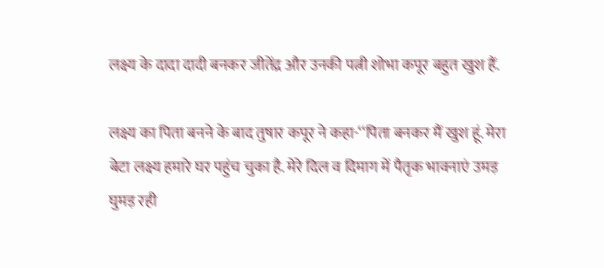लक्ष्य के दादा दादी बनकर जीतेंद्र और उनकी पत्नी शोभा कपूर बहुत खुश हैं.

लक्ष्य का पिता बनने के बाद तुषार कपूर ने कहा-‘‘पिता बनकर मैं खुश हूं. मेरा बेटा लक्ष्य हमारे घर पहुंच चुका है. मेरे दिल व दिमाग में पैतृक भावनाएं उमड़ घुमड़ रही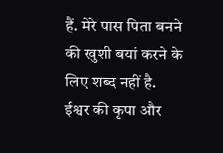हैं. मेरे पास पिता बनने की खुशी बयां करने के लिए शब्द नहीं है. ईश्वर की कृपा और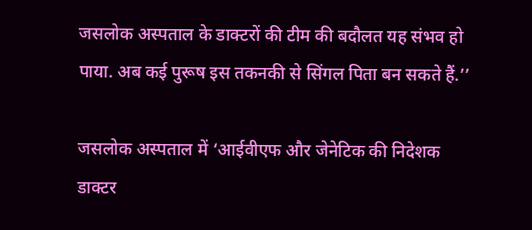जसलोक अस्पताल के डाक्टरों की टीम की बदौलत यह संभव हो पाया. अब कई पुरूष इस तकनकी से सिंगल पिता बन सकते हैं.’’

जसलोक अस्पताल में ‘आईवीएफ और जेनेटिक की निदेशक डाक्टर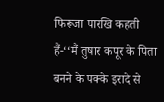फिरूजा पारखि कहती हैं-‘‘मैं तुषार कपूर के पिता बनने के पक्के इरादे से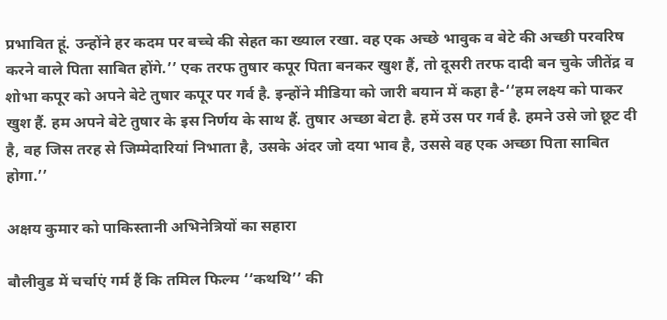प्रभावित हूं. उन्होंने हर कदम पर बच्चे की सेहत का ख्याल रखा. वह एक अच्छे भावुक व बेटे की अच्छी परवरिष करने वाले पिता साबित होंगे.’’ एक तरफ तुषार कपूर पिता बनकर खुश हैं, तो दूसरी तरफ दादी बन चुके जीतेंद्र व शोभा कपूर को अपने बेटे तुषार कपूर पर गर्व है. इन्होंने मीडिया को जारी बयान में कहा है-‘‘हम लक्ष्य को पाकर खुश हैं. हम अपने बेटे तुषार के इस निर्णय के साथ हैं. तुषार अच्छा बेटा है. हमें उस पर गर्व है. हमने उसे जो छूट दी है, वह जिस तरह से जिम्मेदारियां निभाता है, उसके अंदर जो दया भाव है, उससे वह एक अच्छा पिता साबित होगा.’’

अक्षय कुमार को पाकिस्तानी अभिनेत्रियों का सहारा

बौलीवुड में चर्चाएं गर्म हैं कि तमिल फिल्म ‘‘कथथि’’ की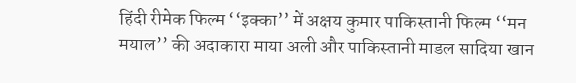हिंदी रीमेक फिल्म ‘‘इक्का’’ में अक्षय कुमार पाकिस्तानी फिल्म ‘‘मन मयाल’’ की अदाकारा माया अली और पाकिस्तानी माडल सादिया खान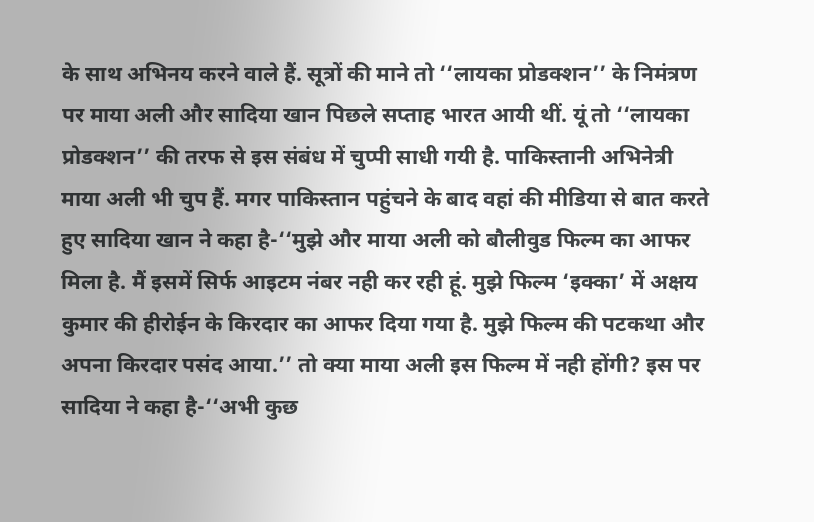के साथ अभिनय करने वाले हैं. सूत्रों की माने तो ‘‘लायका प्रोडक्शन’’ के निमंत्रण पर माया अली और सादिया खान पिछले सप्ताह भारत आयी थीं. यूं तो ‘‘लायका प्रोडक्शन’’ की तरफ से इस संबंध में चुप्पी साधी गयी है. पाकिस्तानी अभिनेत्री माया अली भी चुप हैं. मगर पाकिस्तान पहुंचने के बाद वहां की मीडिया से बात करते हुए सादिया खान ने कहा है-‘‘मुझे और माया अली को बौलीवुड फिल्म का आफर मिला है. मैं इसमें सिर्फ आइटम नंबर नही कर रही हूं. मुझे फिल्म ‘इक्का’ में अक्षय कुमार की हीरोईन के किरदार का आफर दिया गया है. मुझे फिल्म की पटकथा और अपना किरदार पसंद आया.’’ तो क्या माया अली इस फिल्म में नही होंगी? इस पर सादिया ने कहा है-‘‘अभी कुछ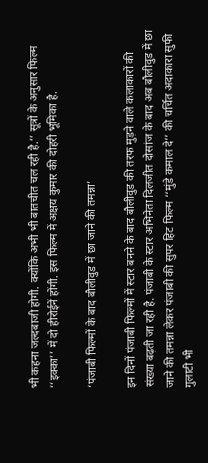भी कहना जल्दबाजी होगी. क्योंकि अभी भी बातचीत चल रही है.’’ सूत्रों के अनुसार फिल्म ‘‘इक्का’’ में दो हीरोईनें होंगी. इस फिल्म में अक्षय कुमार की दोहरी भूमिका है.

‘पंजाबी फिल्मों के बाद बौलीवुड में छा जाने की तमन्ना’

इन दिनों पंजाबी फिल्मों में स्टार बनने के बाद बौलीवुड की तरफ मुड़ने वाले कलाकारों की संख्या बढ़ती जा रही है. पंजाबी के स्टार अभिनेता दिलजीत दोसांज के बाद अब बौलीवुड में छा जाने की तमन्ना लेकर पंजाबी की सुपर हिट फिल्म ‘‘मुंडे कमाल दे’’ की चर्चित अदाकारा सुफी गुलाटी भी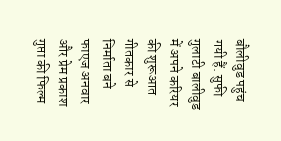बौलीवुड पहुंच गयी हैं. सुफी गुलाटी बालीवुड में अपने करियर की शुरूआत गीतकार से निर्माता बने फाएज अनवार और प्रेम प्रकाश गुप्ता की फिल्म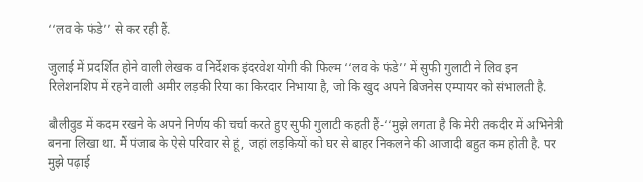‘‘लव के फंडे’’ से कर रही हैं.

जुलाई में प्रदर्शित होने वाली लेखक व निर्देशक इंदरवेश योगी की फिल्म ‘‘लव के फंडे’’ में सुफी गुलाटी ने लिव इन रिलेशनशिप में रहने वाली अमीर लड़की रिया का किरदार निभाया है, जो कि खुद अपने बिजनेस एम्पायर को संभालती है.

बौलीवुड में कदम रखने के अपने निर्णय की चर्चा करते हुए सुफी गुलाटी कहती हैं-‘‘मुझे लगता है कि मेरी तकदीर में अभिनेत्री बनना लिखा था. मैं पंजाब के ऐसे परिवार से हूं, जहां लड़कियों को घर से बाहर निकलने की आजादी बहुत कम होती है. पर मुझे पढ़ाई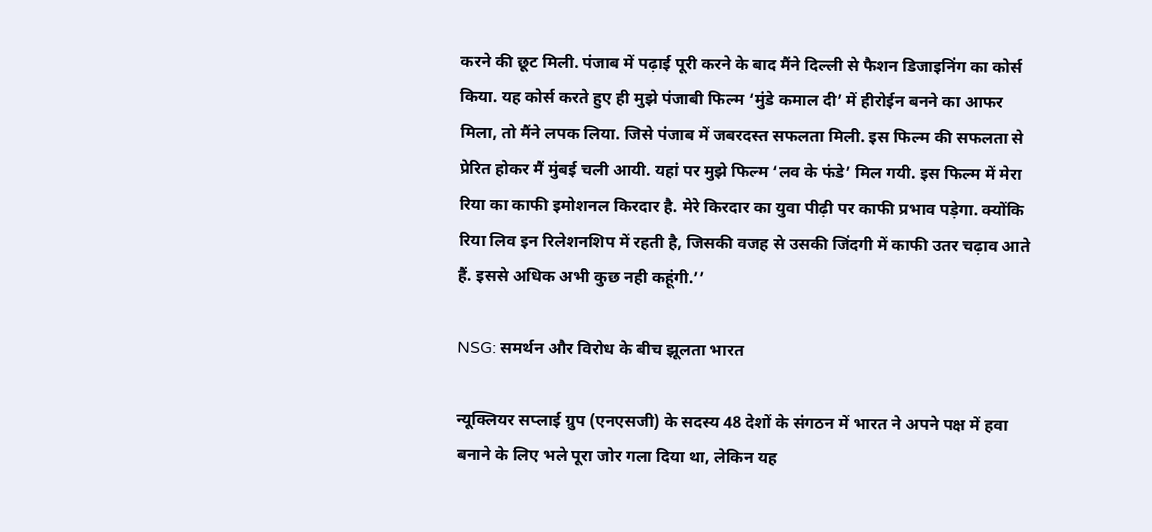करने की छूट मिली. पंजाब में पढ़ाई पूरी करने के बाद मैंने दिल्ली से फैशन डिजाइनिंग का कोर्स किया. यह कोर्स करते हुए ही मुझे पंजाबी फिल्म ‘मुंडे कमाल दी’ में हीरोईन बनने का आफर मिला, तो मैंने लपक लिया. जिसे पंजाब में जबरदस्त सफलता मिली. इस फिल्म की सफलता से प्रेरित होकर मैं मुंबई चली आयी. यहां पर मुझे फिल्म ‘लव के फंडे’ मिल गयी. इस फिल्म में मेरा रिया का काफी इमोशनल किरदार है. मेरे किरदार का युवा पीढ़ी पर काफी प्रभाव पड़ेगा. क्योंकि रिया लिव इन रिलेशनशिप में रहती है, जिसकी वजह से उसकी जिंदगी में काफी उतर चढ़ाव आते हैं. इससे अधिक अभी कुछ नही कहूंगी.’’

NSG: समर्थन और विरोध के बीच झूलता भारत

न्यूक्लियर सप्लाई ग्रुप (एनएसजी) के सदस्य 48 देशों के संगठन में भारत ने अपने पक्ष में हवा बनाने के लिए भले पूरा जोर गला दिया था, लेकिन यह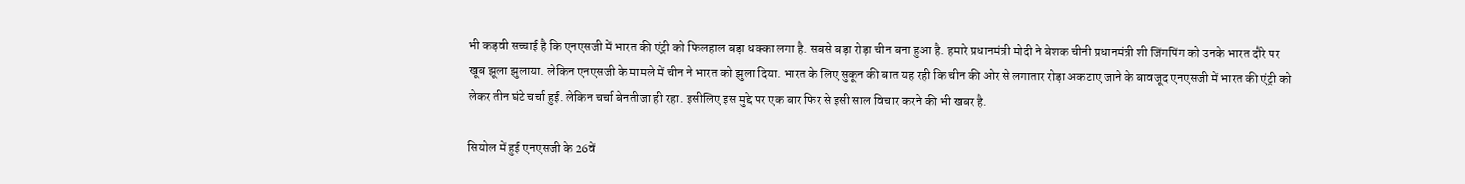भी कड़वी सच्चाई है कि एनएसजी में भारत की एंट्री को फिलहाल बड़ा धक्का लगा है. सबसे बड़ा रोड़ा चीन बना हुआ है. हमारे प्रधानमंत्री मोदी ने बेशक चीनी प्रधानमंत्री शी जिंगपिंग को उनके भारत दौरे पर खूब झूला झुलाया. लेकिन एनएसजी के मामले में चीन ने भारत को झुला दिया. भारत के लिए सुकून की बात यह रही कि चीन की ओर से लगातार रोड़ा अकटाए जाने के बावजूद एनएसजी में भारत की एंट्री को लेकर तीन घंटे चर्चा हुई. लेकिन चर्चा बेनतीजा ही रहा. इसीलिए इस मुद्दे पर एक बार फिर से इसी साल विचार करने की भी खबर है.

सियोल में हुई एनएसजी के 26वें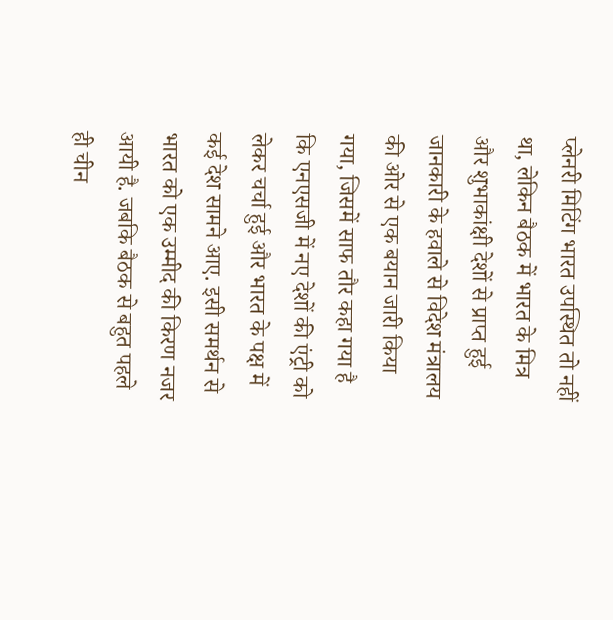प्लेनरी ‍‍‍मिटिंग भारत उपस्थित तो नहीं था, लेकिन बैठक में भारत के मित्र और शुभाकांक्षी देशों से प्राप्त हुई जानकारी के हवाले से विदेश मंत्रालय की ओर से एक बयान जारी किया गया, जिसमें साफ तौर कहा गया है कि एनएसजी में नए देशों की एंट्री को लेकर चर्चा हुई और भारत के पक्ष में कई देश सामने आए. इसी समर्थन से भारत को एक उम्मीद की किरण नजर आयी है. जबकि बैठक से बहुत पहले ही चीन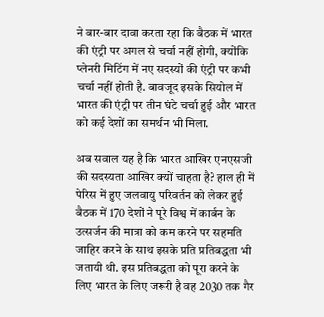ने बार-बार दावा करता रहा कि बैठक में भारत की एंट्री पर अगल से चर्चा नहीं होगी, क्योंकि प्लेनरी ‍मि‍‍टिंग में नए सदस्यों की एंट्री पर कभी चर्चा नहीं होती है. बावजूद इसके ‍सियोल में भारत की एंट्री पर तीन घंटे चर्चा हुई और भारत को कई देशों का समर्थन भी मिला.

अब सवाल यह है कि भारत आखिर एनएसजी की सदस्यता आखिर क्यों चाहता है? हाल ही में पेरिस में हुए जलवायु परिवर्तन को लेकर हुई बैठक में 170 देशों ने पूरे विश्व में कार्बन के उत्सर्जन की मात्रा को कम करने पर सहमति जाहिर करने के साथ इसके प्रति प्रतिबद्धता भी जतायी थी. इस प्रतिबद्धता को पूरा करने के लिए भारत के लिए जरूरी है वह 2030 तक गैर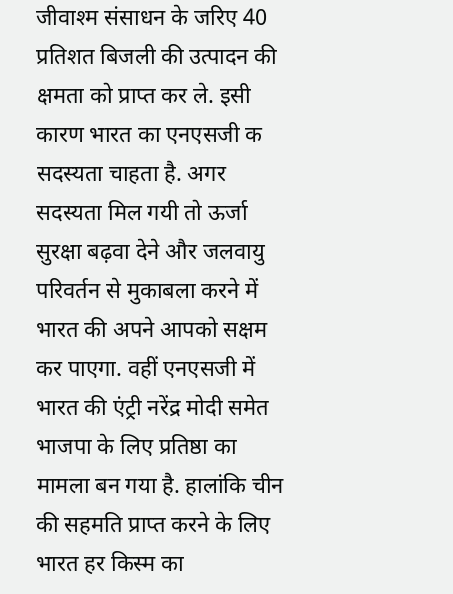जीवाश्म संसाधन के जरिए 40 प्रतिशत बिजली की उत्पादन की क्षमता को प्राप्त कर ले. इसी कारण भारत का एनएसजी क सदस्यता चाहता है. अगर सदस्यता मिल गयी तो ऊर्जा सुरक्षा बढ़वा देने और जलवायु परिवर्तन से मुकाबला करने में भारत की अपने आपको सक्षम कर पाएगा. वहीं एनएसजी में भारत की एंट्री नरेंद्र मोदी समेत भाजपा के लिए प्रतिष्ठा का मामला बन गया है. हालांकि चीन की सहमति प्राप्त करने के लिए भारत हर किस्म का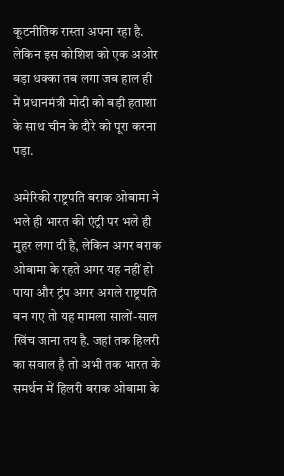कूटनीतिक रास्ता अपना रहा है. लेकिन इस कोशिश को एक अओर बड़ा धक्का तब लगा जब हाल ही में प्रधानमंत्री मोदी को बड़ी हताशा के साथ चीन के दौरे को पूरा करना पड़ा.

अमेरिकी राष्ट्रपति बराक ओबामा ने भले ही भारत की एंट्री पर भले ही मुहर लगा दी है, लेकिन अगर बराक ओबामा के रहते अगर यह नहीं हो पाया और ट्रंप अगर अगले राष्ट्रपति बन गए तो यह मामला सालों-साल खिंच जाना तय है. जहां तक हिलरी का सवाल है तो अभी तक भारत के समर्थन में हिलरी बराक ओबामा के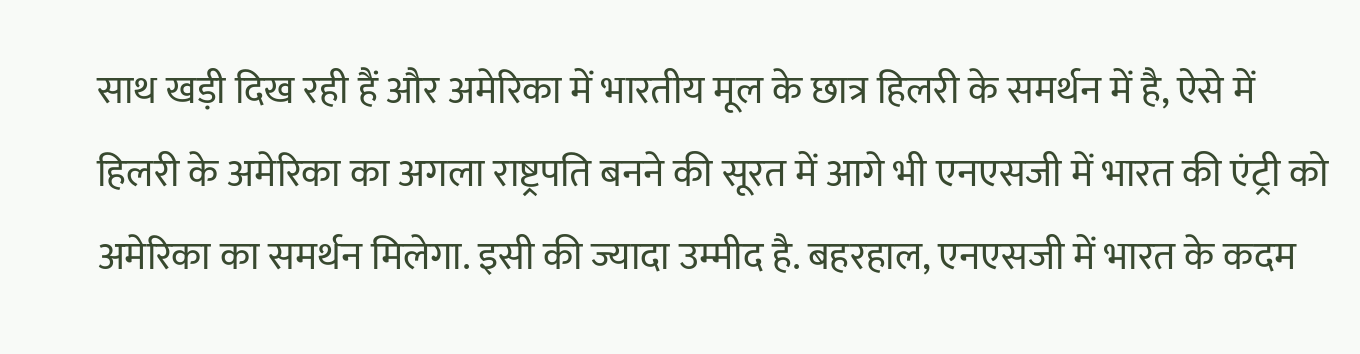साथ खड़ी दिख रही हैं और अमेरिका में भारतीय मूल के छात्र हिलरी के समर्थन में है, ऐसे में हिलरी के अमेरिका का अगला राष्ट्रपति बनने की सूरत में आगे भी एनएसजी में भारत की एंट्री को अमेरिका का समर्थन मिलेगा. इसी की ज्यादा उम्मीद है. बहरहाल, एनएसजी में भारत के कदम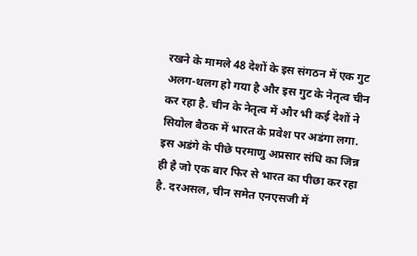रखने के मामले 48 देशों के इस संगठन में एक गुट अलग-थलग हो गया है और इस गुट के नेतृत्व चीन कर रहा है. चीन के नेतृत्व में और भी कई देशों ने सियोल बैठक में भारत के प्रवेश पर अडंगा लगा. इस अडंगे के पीछे परमाणु अप्रसार संधि का जिन्न ही है जो एक बार फिर से भारत का पीछा कर रहा है. दरअसल, चीन समेत एनएसजी में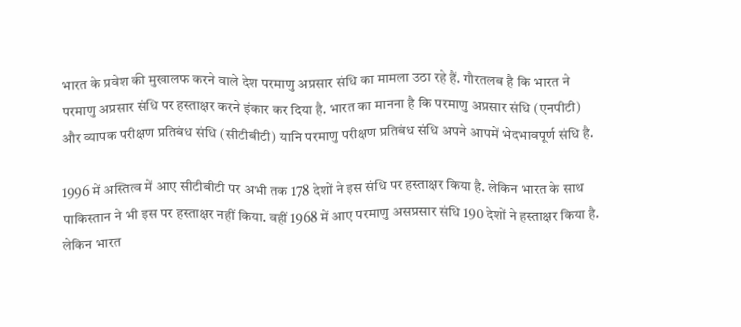भारत के प्रवेश की मुखालफ करने वाले देश परमाणु अप्रसार संधि का मामला उठा रहे हैं. गौरतलब है कि भारत ने परमाणु अप्रसार संधि पर हस्ताक्षर करने इंकार कर दिया है. भारत का मानना है कि परमाणु अप्रसार संधि (एनपीटी) और व्यापक परीक्षण प्रतिबंध संधि (सीटीबीटी) यानि परमाणु परीक्षण प्रतिबंध संधि अपने आपमें भेदभावपूर्ण संधि है.

1996 में अस्तित्व में आए सीटीबीटी पर अभी तक 178 देशों ने इस संधि पर हस्ताक्षर किया है. लेकिन भारत के साथ पाकिस्तान ने भी इस पर हस्ताक्षर नहीं किया. वहीं 1968 में आए परमाणु असप्रसार संधि 190 देशों ने हस्ताक्षर किया है. लेकिन भारत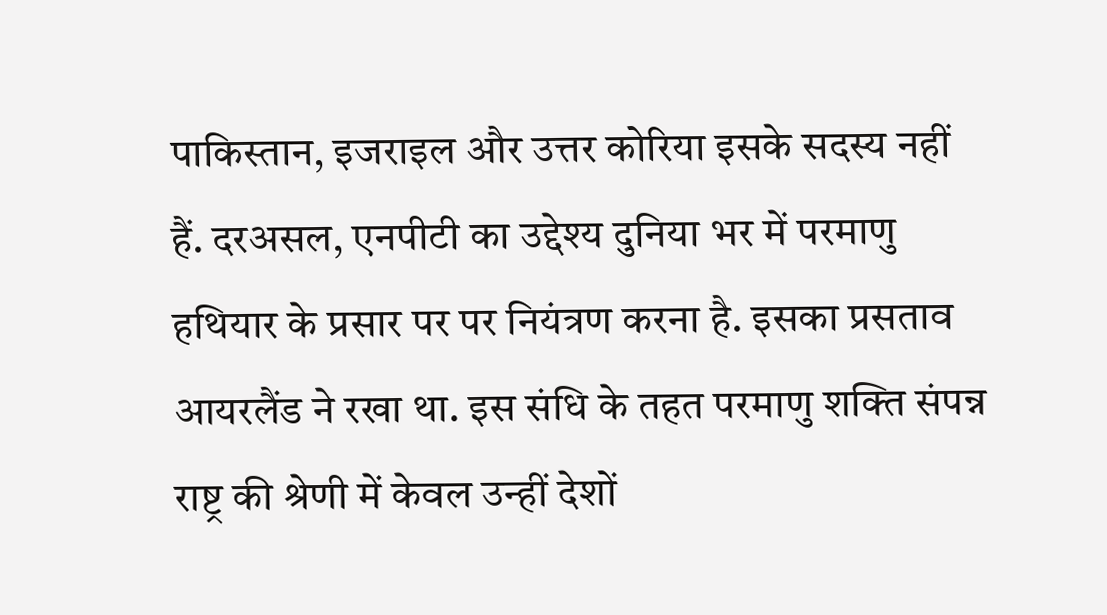पाकिस्तान, इजराइल और उत्तर कोरिया इसके सदस्य नहीं हैं. दरअसल, एनपीटी का उद्देश्य दुनिया भर में परमाणु हथियार के प्रसार पर पर नियंत्रण करना है. इसका प्रसताव आयरलैंड ने रखा था. इस संधि के तहत परमाणु शक्ति संपन्न राष्ट्र की श्रेणी में केवल उन्हीं देशों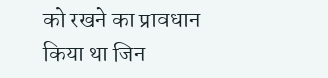को रखने का प्रावधान किया था जिन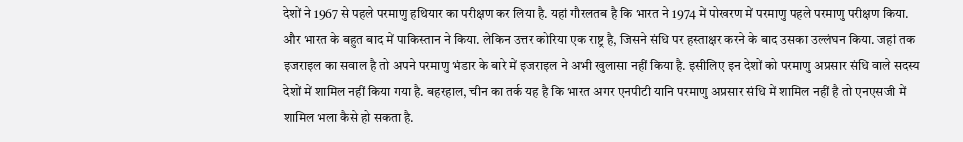देशों ने 1967 से पहले परमाणु हथियार का परीक्षण कर लिया है. यहां गौरलतब है कि भारत ने 1974 में पोखरण में परमाणु पहले परमाणु परीक्षण किया. और भारत के बहुत बाद में पाकिस्तान ने किया. लेकिन उत्तर कोरिया एक राष्ट्र है, जिसने संधि पर हस्ताक्षर करने के बाद उसका उल्लंघन किया. जहां तक इजराइल का सवाल है तो अपने परमाणु भंडार के बारे में इजराइल ने अभी खुलासा नहीं किया है. इसीलिए इन देशों को परमाणु अप्रसार संधि वाले सदस्य देशों में शामिल नहीं किया गया है. बहरहाल, चीन का तर्क यह है कि भारत अगर एनपीटी यानि परमाणु अप्रसार संधि में शामिल नहीं है तो एनएसजी में शामिल भला कैसे हो सकता है.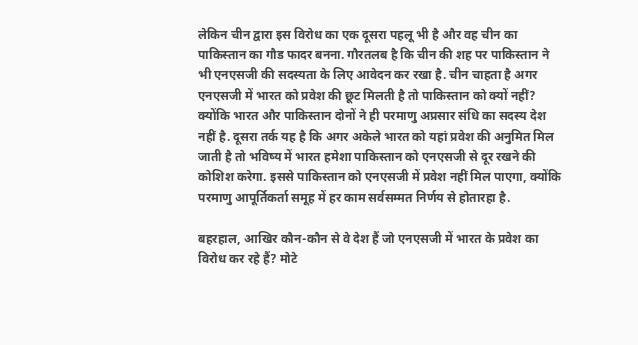लेकिन चीन द्वारा इस विरोध का एक दूसरा पहलू भी है और वह चीन का पाकिस्तान का गौड फादर बनना. गौरतलब है कि चीन की शह पर पाकिस्तान ने भी एनएसजी की सदस्यता के लिए आवेदन कर रखा है. चीन चाहता है अगर एनएसजी में भारत को प्रवेश की छूट मिलती है तो पाकिस्तान को क्यों नहीं? क्योंकि भारत और पाकिस्तान दोनों ने ही परमाणु अप्रसार संधि का सदस्य देश नहीं है. दूसरा तर्क यह है कि अगर अकेले भारत को यहां प्रवेश की अनुमित मिल जाती है तो भविष्य में भारत हमेशा पाकिस्तान को एनएसजी से दूर रखने की कोशिश करेगा. इससे पाकिस्तान को एनएसजी में प्रवेश नहीं मिल पाएगा, क्योंकि परमाणु आपूर्तिकर्ता समूह में हर काम सर्वसम्मत निर्णय से होतारहा है.

बहरहाल, आखिर कौन-कौन से वे देश हैं जो एनएसजी में भारत के प्रवेश का विरोध कर रहे हैं? मोटे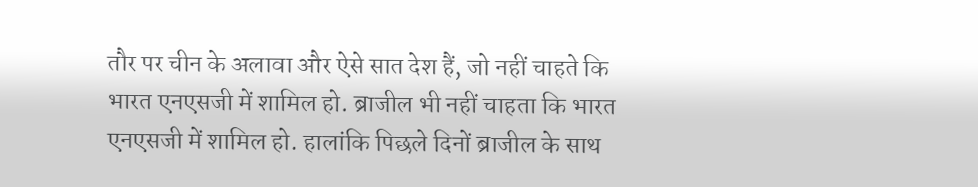तौर पर चीन के अलावा और ऐसे सात देश हैं, जो नहीं चाहते कि भारत एनएसजी में शामिल हो. ब्राजील भी नहीं चाहता कि भारत एनएसजी में शामिल हो. हालांकि पिछले दिनों ब्राजील के साथ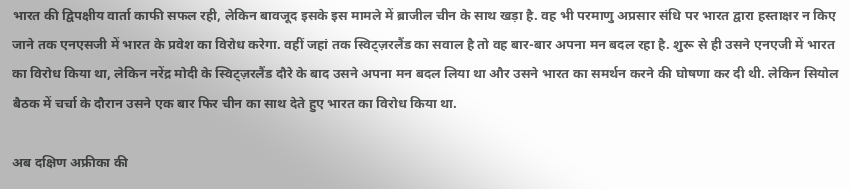भारत की द्विपक्षीय वार्ता काफी सफल रही, लेकिन बावजूद इसके इस मामले में ब्राजील चीन के साथ खड़ा है. वह भी परमाणु अप्रसार संधि पर भारत द्वारा हस्ताक्षर न किए जाने तक एनएसजी में भारत के प्रवेश का विरोध करेगा. वहीं जहां तक स्विट्ज़रलैंड का सवाल है तो वह बार-बार अपना मन बदल रहा है. शुरू से ही उसने एनएजी में भारत का विरोध किया था, लेकिन नरेंद्र मोदी के स्विट्ज़रलैंड दौरे के बाद उसने अपना मन बदल लिया था और उसने भारत का समर्थन करने की घोषणा कर दी थी. लेकिन सियोल बैठक में चर्चा के दौरान उसने एक बार फिर चीन का साथ देते हुए भारत का विरोध किया था.

अब दक्षिण अफ्रीका की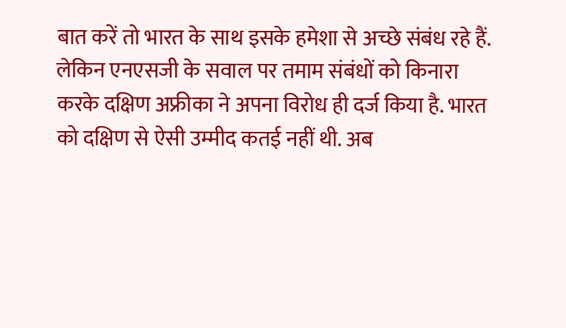बात करें तो भारत के साथ इसके हमेशा से अच्छे संबंध रहे हैं. लेकिन एनएसजी के सवाल पर तमाम संबंधों को किनारा करके दक्षिण अफ्रीका ने अपना विरोध ही दर्ज किया है. भारत को दक्षिण से ऐसी उम्मीद कतई नहीं थी. अब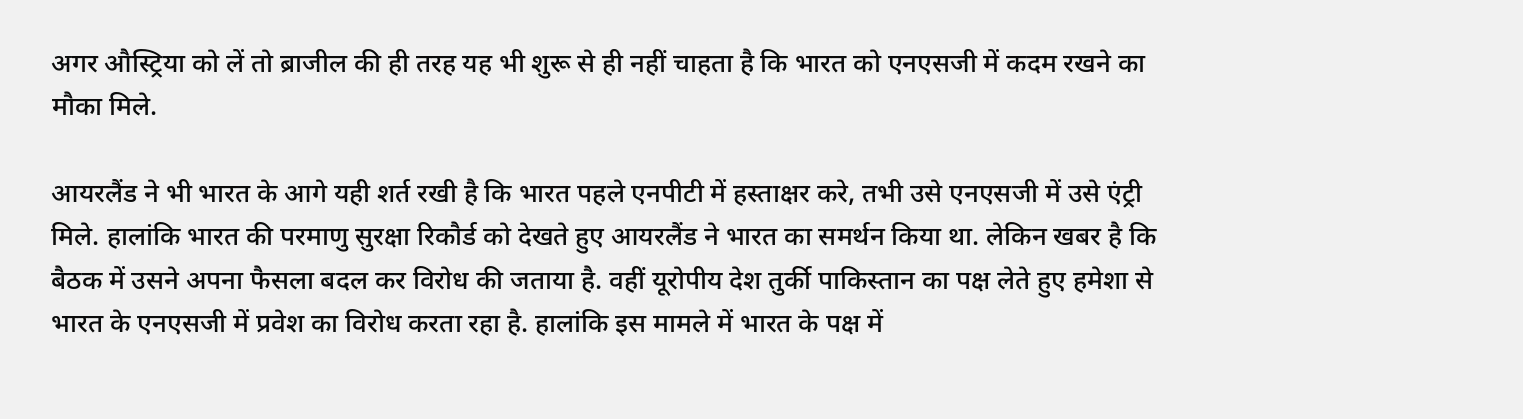अगर औस्ट्रिया को लें तो ब्राजील की ही तरह यह भी शुरू से ही नहीं चाहता है कि भारत को एनएसजी में कदम रखने का मौका मिले.

आयरलैंड ने भी भारत के आगे यही शर्त रखी है कि भारत पहले एनपीटी में हस्ताक्षर करे, तभी उसे एनएसजी में उसे एंट्री मिले. हालांकि भारत की परमाणु सुरक्षा रिकौर्ड को देखते हुए आयरलैंड ने भारत का समर्थन किया था. लेकिन खबर है कि बैठक में उसने अपना फैसला बदल कर विरोध की जताया है. वहीं यूरोपीय देश तुर्की पाकिस्तान का पक्ष लेते हुए हमेशा से भारत के एनएसजी में प्रवेश का विरोध करता रहा है. हालांकि इस मामले में भारत के पक्ष में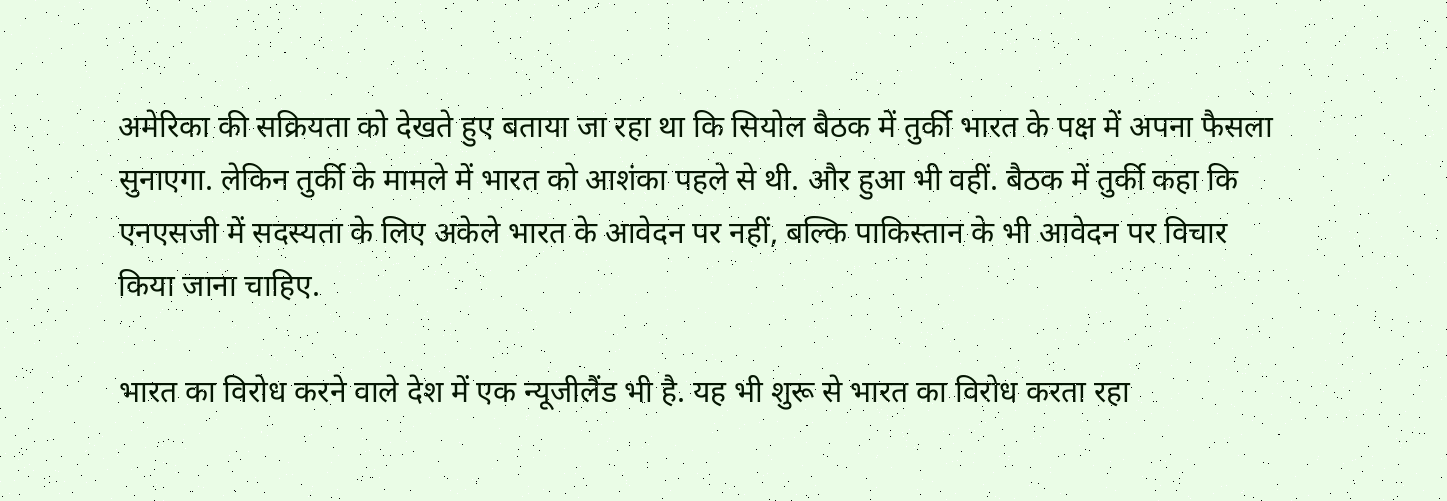अमेरिका की सक्रियता को देखते हुए बताया जा रहा था कि सियोल बैठक में तुर्की भारत के पक्ष में अपना फैसला सुनाएगा. लेकिन तुर्की के मामले में भारत को आशंका पहले से थी. और हुआ भी वहीं. बैठक में तुर्की कहा कि एनएसजी में सदस्यता के लिए अकेले भारत के आवेदन पर नहीं, बल्कि पाकिस्तान के भी आवेदन पर विचार किया जाना चाहिए.

भारत का विरोध करने वाले देश में एक न्यूजीलैंड भी है. यह भी शुरू से भारत का विरोध करता रहा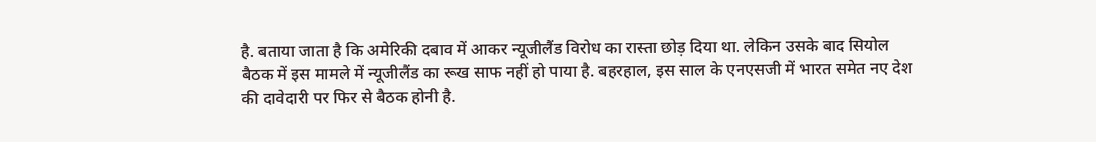है. बताया जाता है कि अमेरिकी दबाव में आकर न्यूजीलैंड विरोध का रास्ता छोड़ दिया था. लेकिन उसके बाद सियोल बैठक में इस मामले में न्यूजीलैंड का रूख साफ नहीं हो पाया है. बहरहाल, इस साल के एनएसजी में भारत समेत नए देश की दावेदारी पर फिर से बैठक होनी है.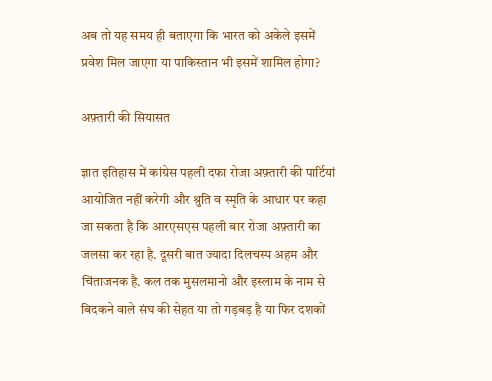अब तो यह समय ही बताएगा कि भारत को अकेले इसमें प्रवेश मिल जाएगा या पाकिस्तान भी इसमें शामिल होगा?

अफ़्तारी की सियासत

ज्ञात इतिहास में कांग्रेस पहली दफा रोजा अफ़्तारी की पार्टियां आयोजित नहीं करेगी और श्रुति व स्मृति के आधार पर कहा जा सकता है कि आरएसएस पहली बार रोजा अफ़्तारी का जलसा कर रहा है. दूसरी बात ज्यादा दिलचस्प अहम और चिंताजनक है. कल तक मुसलमानो और इस्लाम के नाम से बिदकने वाले संघ की सेहत या तो गड़बड़ है या फिर दशकों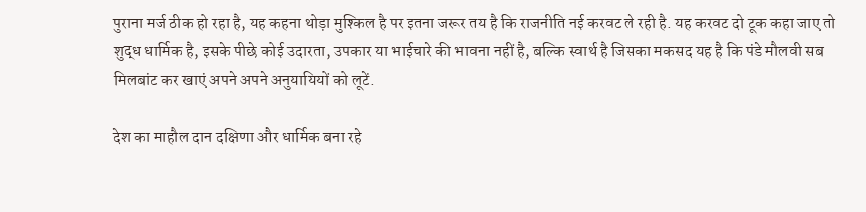पुराना मर्ज ठीक हो रहा है, यह कहना थोड़ा मुश्किल है पर इतना जरूर तय है कि राजनीति नई करवट ले रही है. यह करवट दो टूक कहा जाए तो शुद्ध धार्मिक है, इसके पीछे कोई उदारता, उपकार या भाईचारे की भावना नहीं है, बल्कि स्वार्थ है जिसका मकसद यह है कि पंडे मौलवी सब मिलबांट कर खाएं अपने अपने अनुयायियों को लूटें.

देश का माहौल दान दक्षिणा और धार्मिक बना रहे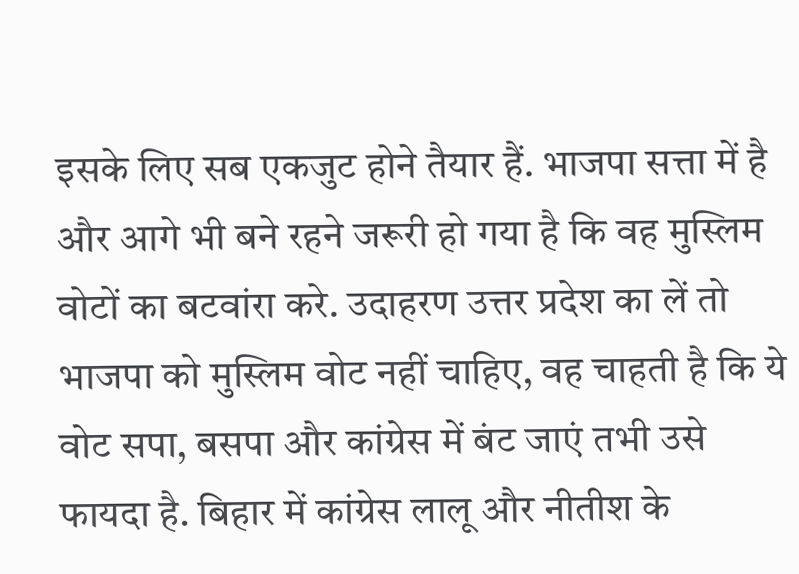इसके लिए सब एकजुट होने तैयार हैं. भाजपा सत्ता में है और आगे भी बने रहने जरूरी हो गया है कि वह मुस्लिम वोटों का बटवांरा करे. उदाहरण उत्तर प्रदेश का लें तो भाजपा को मुस्लिम वोट नहीं चाहिए, वह चाहती है कि ये वोट सपा, बसपा और कांग्रेस में बंट जाएं तभी उसे फायदा है. बिहार में कांग्रेस लालू और नीतीश के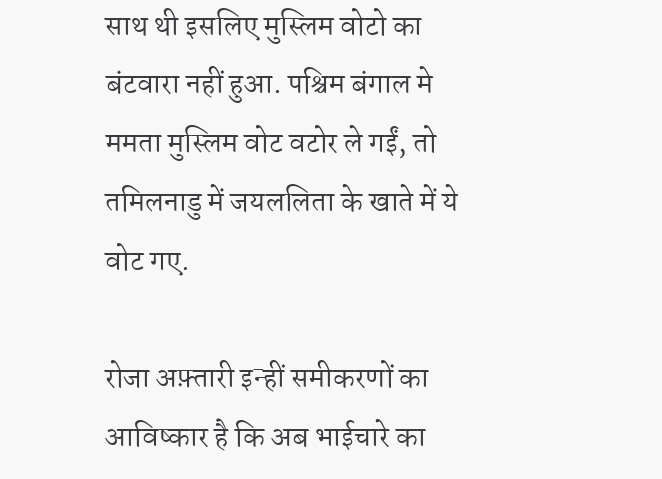साथ थी इसलिए मुस्लिम वोटो का बंटवारा नहीं हुआ. पश्चिम बंगाल मे ममता मुस्लिम वोट वटोर ले गईं, तो तमिलनाडु में जयललिता के खाते में ये वोट गए.

रोजा अफ़्तारी इन्हीं समीकरणों का आविष्कार है कि अब भाईचारे का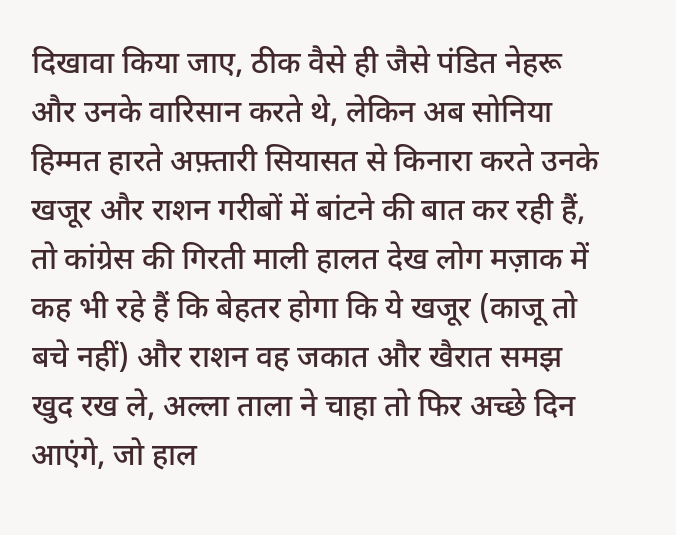दिखावा किया जाए, ठीक वैसे ही जैसे पंडित नेहरू और उनके वारिसान करते थे, लेकिन अब सोनिया हिम्मत हारते अफ़्तारी सियासत से किनारा करते उनके खजूर और राशन गरीबों में बांटने की बात कर रही हैं, तो कांग्रेस की गिरती माली हालत देख लोग मज़ाक में कह भी रहे हैं कि बेहतर होगा कि ये खजूर (काजू तो बचे नहीं) और राशन वह जकात और खैरात समझ खुद रख ले, अल्ला ताला ने चाहा तो फिर अच्छे दिन आएंगे, जो हाल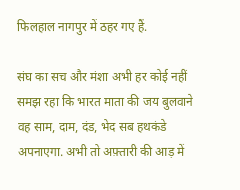फिलहाल नागपुर में ठहर गए हैं.

संघ का सच और मंशा अभी हर कोई नहीं समझ रहा कि भारत माता की जय बुलवाने वह साम, दाम, दंड, भेद सब हथकंडे अपनाएगा. अभी तो अफ़्तारी की आड़ में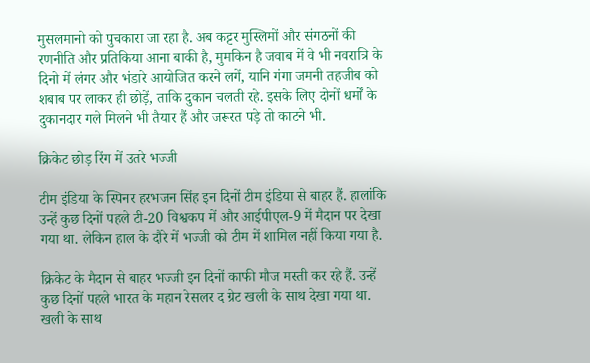मुसलमानो को पुचकारा जा रहा है. अब कट्टर मुस्लिमों और संगठनों की रणनीति और प्रतिकिया आना बाकी है, मुमकिन है जवाब में वे भी नवरात्रि के दिनो में लंगर और भंडारे आयोजित करने लगें, यानि गंगा जमनी तहजीब को शबाब पर लाकर ही छोड़ें, ताकि दुकान चलती रहे. इसके लिए दोनों धर्मों के दुकानदार गले मिलने भी तैयार हैं और जरूरत पड़े तो काटने भी.

क्रिकेट छोड़ रिंग में उतरे भज्जी

टीम इंडिया के स्पिनर हरभजन सिंह इन दिनों टीम इंडिया से बाहर हैं. हालांकि उन्‍हें कुछ दिनों पहले टी-20 विश्वकप में और आईपीएल-9 में मैदान पर देखा गया था. लेकिन हाल के दौरे में भज्‍जी को टीम में शामिल नहीं किया गया है.

क्रिकेट के मैदान से बाहर भज्‍जी इन दिनों काफी मौज मस्‍ती कर रहे हैं. उन्‍हें कुछ दिनों पहले भारत के महान रेसलर द ग्रेट खली के साथ देखा गया था. खली के साथ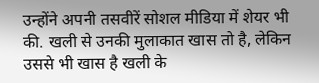उन्‍होंने अपनी तसवीरें सोशल मीडिया में शेयर भी की. खली से उनकी मुलाकात खास तो है, लेकिन उससे भी खास है खली के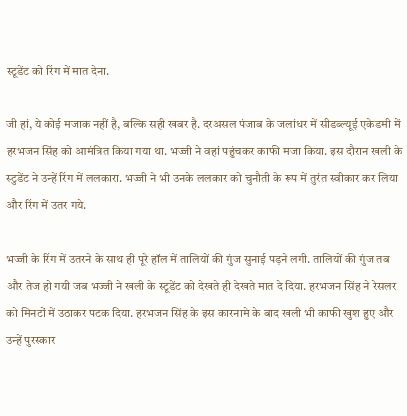स्‍टूडेंट को रिंग में मात देना.

जी हां, ये कोई मजाक नहीं है, बल्कि सही खबर है. दरअसल पंजाब के जलांधर में सीडब्‍ल्‍यूई एकेडमी में हरभजन सिंह को आमंत्रित किया गया था. भज्‍जी ने वहां पहुंचकर काफी मजा किया. इस दौरान खली के स्‍टुडेंट ने उन्‍हें रिंग में ललकारा. भज्‍जी ने भी उनके ललकार को चुनौती के रूप में तुरंत स्‍वीकार कर लिया और रिंग में उतर गये.

भज्‍जी के रिंग में उतरने के साथ ही पूरे हॉल में तालियों की गुंज सुनाई पड़ने लगी. तालियों की गुंज तब और तेज हो गयी जब भज्‍जी ने खली के स्‍टूडेंट को देखते ही देखते मात दे दिया. हरभजन सिंह ने रेसलर को मिनटों में उठाकर पटक दिया. हरभजन सिंह के इस कारनामे के बाद खली भी काफी खुश हुए और उन्‍हें पुरस्‍कार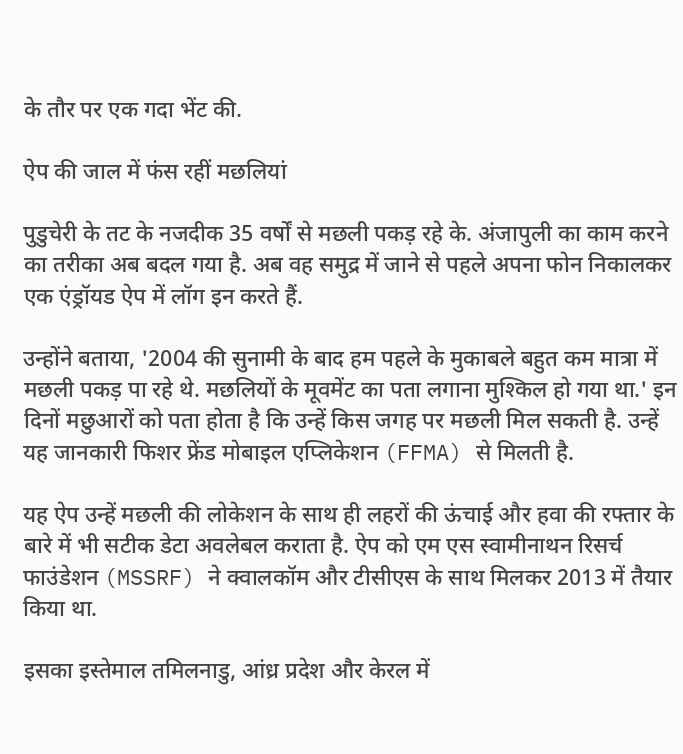के तौर पर एक गदा भेंट की.

ऐप की जाल में फंस रहीं मछलियां

पुडुचेरी के तट के नजदीक 35 वर्षों से मछली पकड़ रहे के. अंजापुली का काम करने का तरीका अब बदल गया है. अब वह समुद्र में जाने से पहले अपना फोन निकालकर एक एंड्रॉयड ऐप में लॉग इन करते हैं.

उन्होंने बताया, '2004 की सुनामी के बाद हम पहले के मुकाबले बहुत कम मात्रा में मछली पकड़ पा रहे थे. मछलियों के मूवमेंट का पता लगाना मुश्किल हो गया था.' इन दिनों मछुआरों को पता होता है कि उन्हें किस जगह पर मछली मिल सकती है. उन्हें यह जानकारी फिशर फ्रेंड मोबाइल एप्लिकेशन (FFMA) से मिलती है.

यह ऐप उन्हें मछली की लोकेशन के साथ ही लहरों की ऊंचाई और हवा की रफ्तार के बारे में भी सटीक डेटा अवलेबल कराता है. ऐप को एम एस स्वामीनाथन रिसर्च फाउंडेशन (MSSRF) ने क्वालकॉम और टीसीएस के साथ मिलकर 2013 में तैयार किया था.

इसका इस्तेमाल तमिलनाडु, आंध्र प्रदेश और केरल में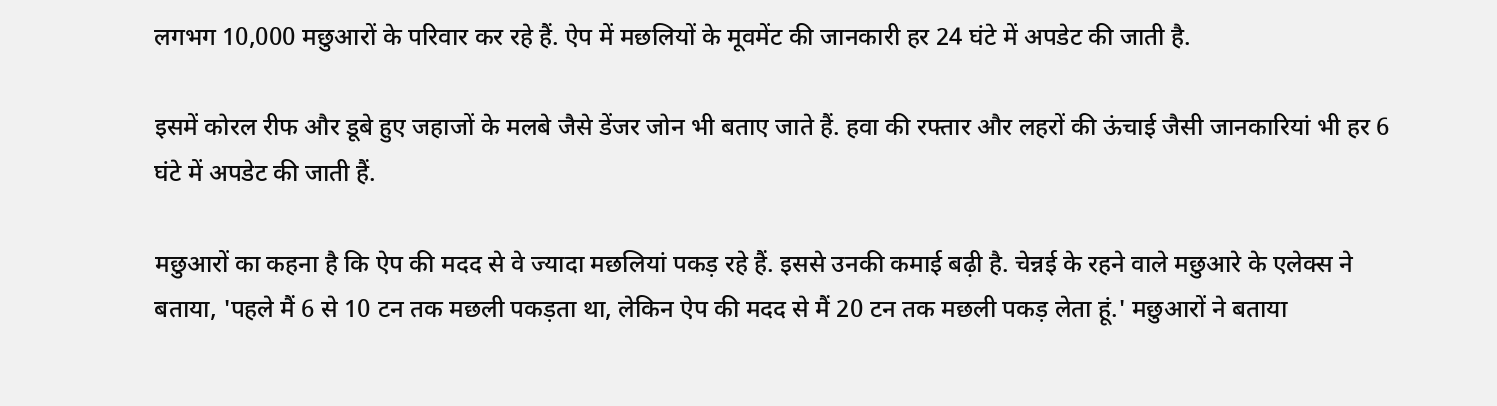लगभग 10,000 मछुआरों के परिवार कर रहे हैं. ऐप में मछलियों के मूवमेंट की जानकारी हर 24 घंटे में अपडेट की जाती है.

इसमें कोरल रीफ और डूबे हुए जहाजों के मलबे जैसे डेंजर जोन भी बताए जाते हैं. हवा की रफ्तार और लहरों की ऊंचाई जैसी जानकारियां भी हर 6 घंटे में अपडेट की जाती हैं.

मछुआरों का कहना है कि ऐप की मदद से वे ज्यादा मछलियां पकड़ रहे हैं. इससे उनकी कमाई बढ़ी है. चेन्नई के रहने वाले मछुआरे के एलेक्स ने बताया, 'पहले मैं 6 से 10 टन तक मछली पकड़ता था, लेकिन ऐप की मदद से मैं 20 टन तक मछली पकड़ लेता हूं.' मछुआरों ने बताया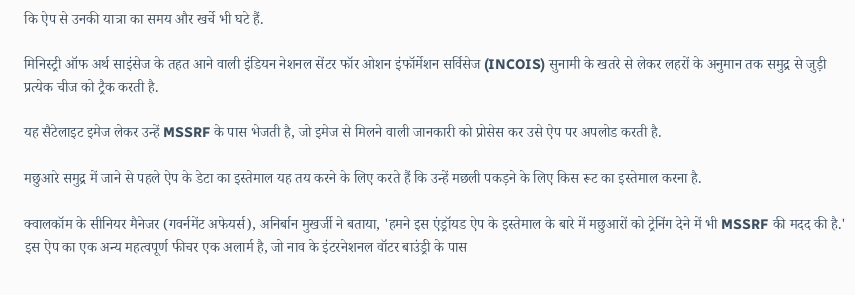कि ऐप से उनकी यात्रा का समय और खर्चे भी घटे हैं.

मिनिस्ट्री ऑफ अर्थ साइंसेज के तहत आने वाली इंडियन नेशनल सेंटर फॉर ओशन इंफॉर्मेशन सर्विसेज (INCOIS) सुनामी के खतरे से लेकर लहरों के अनुमान तक समुद्र से जुड़ी प्रत्येक चीज को ट्रैक करती है.

यह सैटेलाइट इमेज लेकर उन्हें MSSRF के पास भेजती है, जो इमेज से मिलने वाली जानकारी को प्रोसेस कर उसे ऐप पर अपलोड करती है.

मछुआरे समुद्र में जाने से पहले ऐप के डेटा का इस्तेमाल यह तय करने के लिए करते हैं कि उन्हें मछली पकड़ने के लिए किस रूट का इस्तेमाल करना है.

क्वालकॉम के सीनियर मैनेजर (गवर्नमेंट अफेयर्स), अनिर्बान मुखर्जी ने बताया, 'हमने इस एंड्रॉयड ऐप के इस्तेमाल के बारे में मछुआरों को ट्रेनिंग देने में भी MSSRF की मदद की है.' इस ऐप का एक अन्य महत्वपूर्ण फीचर एक अलार्म है, जो नाव के इंटरनेशनल वॉटर बाउंड्री के पास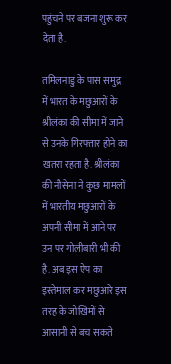पहुंचने पर बजना शुरू कर देता है.

तमिलनाडु के पास समुद्र में भारत के मछुआरों के श्रीलंका की सीमा में जाने से उनके गिरफ्तार होने का खतरा रहता है. श्रीलंका की नौसेना ने कुछ मामलों में भारतीय मछुआरों के अपनी सीमा में आने पर उन पर गोलीबारी भी की है. अब इस ऐप का इस्तेमाल कर मछुआरे इस तरह के जोखिमों से आसानी से बच सकते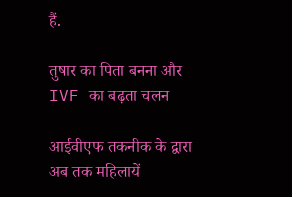हैं.

तुषार का पिता बनना और IVF का बढ़ता चलन

आईवीएफ तकनीक के द्वारा अब तक महिलायें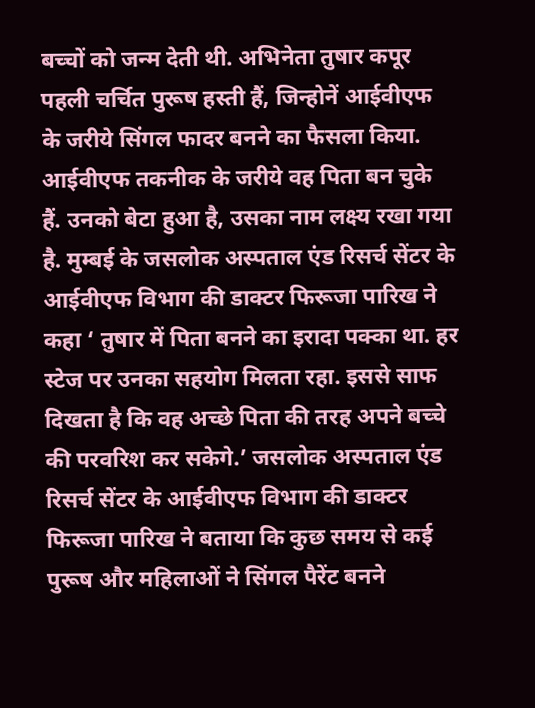बच्चों को जन्म देती थी. अभिनेता तुषार कपूर पहली चर्चित पुरूष हस्ती हैं, जिन्होनें आईवीएफ के जरीये सिंगल फादर बनने का फैसला किया. आईवीएफ तकनीक के जरीये वह पिता बन चुके हैं. उनको बेटा हुआ है, उसका नाम लक्ष्य रखा गया है. मुम्बई के जसलोक अस्पताल एंड रिसर्च सेंटर के आईवीएफ विभाग की डाक्टर फिरूजा पारिख ने कहा ‘ तुषार में पिता बनने का इरादा पक्का था. हर स्टेज पर उनका सहयोग मिलता रहा. इससे साफ दिखता है कि वह अच्छे पिता की तरह अपने बच्चे की परवरिश कर सकेगे.’ जसलोक अस्पताल एंड रिसर्च सेंटर के आईवीएफ विभाग की डाक्टर फिरूजा पारिख ने बताया कि कुछ समय से कई पुरूष और महिलाओं ने सिंगल पैरेंट बनने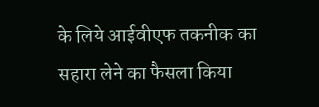के लिये आईवीएफ तकनीक का सहारा लेने का फैसला किया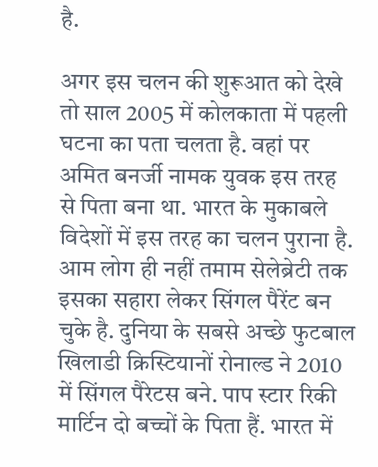है.

अगर इस चलन की शुरूआत को देखे तो साल 2005 में कोलकाता में पहली घटना का पता चलता है. वहां पर अमित बनर्जी नामक युवक इस तरह से पिता बना था. भारत के मुकाबले विदेशों में इस तरह का चलन पुराना है. आम लोग ही नहीं तमाम सेलेब्रेटी तक इसका सहारा लेकर सिंगल पैरेंट बन चुके है. दुनिया के सबसे अच्छे फुटबाल खिलाडी क्रिस्टियानों रोनाल्ड ने 2010 में सिंगल पैरेटस बने. पाप स्टार रिकी मार्टिन दो बच्चों के पिता हैं. भारत में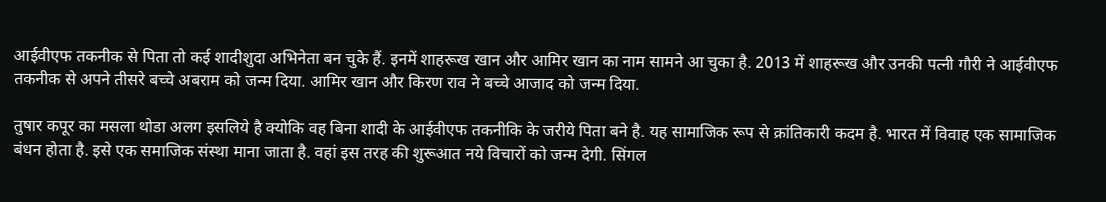आईवीएफ तकनीक से पिता तो कई शादीशुदा अभिनेता बन चुके हैं. इनमें शाहरूख खान और आमिर खान का नाम सामने आ चुका है. 2013 में शाहरूख और उनकी पत्नी गौरी ने आईवीएफ तकनीक से अपने तीसरे बच्चे अबराम को जन्म दिया. आमिर खान और किरण राव ने बच्चे आजाद को जन्म दिया.

तुषार कपूर का मसला थोडा अलग इसलिये है क्योकि वह बिना शादी के आईवीएफ तकनीकि के जरीये पिता बने है. यह सामाजिक रूप से क्रांतिकारी कदम है. भारत में विवाह एक सामाजिक बंधन होता है. इसे एक समाजिक संस्था माना जाता है. वहां इस तरह की शुरूआत नये विचारों को जन्म देगी. सिंगल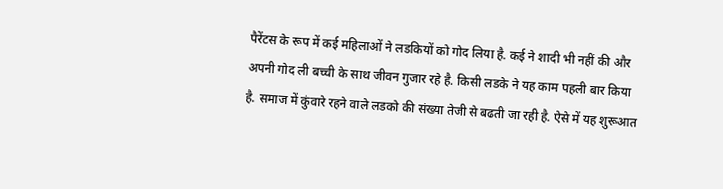पैरेंटस के रूप में कई महिलाओं ने लडकियों को गोद लिया है. कई ने शादी भी नहीं की और अपनी गोद ली बच्ची के साथ जीवन गुजार रहे है. किसी लडके ने यह काम पहली बार किया है. समाज में कुंवारे रहने वाले लडको की संख्या तेजी से बढती जा रही है. ऐसे में यह शुरूआत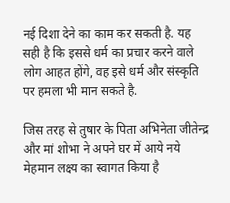नई दिशा देने का काम कर सकती है. यह सही है कि इससे धर्म का प्रचार करने वाले लोग आहत होंगे, वह इसे धर्म और संस्कृति पर हमला भी मान सकते है.

जिस तरह से तुषार के पिता अभिनेता जीतेन्द्र और मां शोभा ने अपने घर में आये नये मेहमान लक्ष्य का स्वागत किया है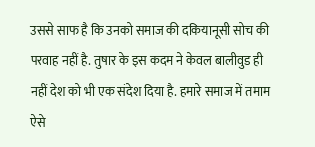उससे साफ है कि उनको समाज की दकियानूसी सोच की परवाह नहीं है. तुषार के इस कदम ने केवल बालीवुड ही नहीं देश को भी एक संदेश दिया है. हमारे समाज में तमाम ऐसे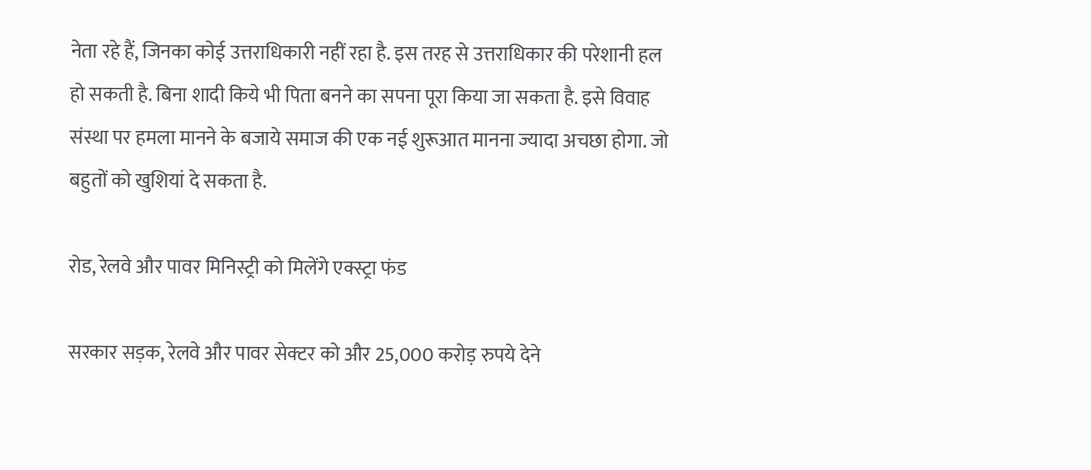नेता रहे हैं, जिनका कोई उत्तराधिकारी नहीं रहा है. इस तरह से उत्तराधिकार की परेशानी हल हो सकती है. बिना शादी किये भी पिता बनने का सपना पूरा किया जा सकता है. इसे विवाह संस्था पर हमला मानने के बजाये समाज की एक नई शुरूआत मानना ज्यादा अचछा होगा. जो बहुतों को खुशियां दे सकता है.

रोड, रेलवे और पावर मिनिस्ट्री को मिलेंगे एक्स्ट्रा फंड

सरकार सड़क, रेलवे और पावर सेक्टर को और 25,000 करोड़ रुपये देने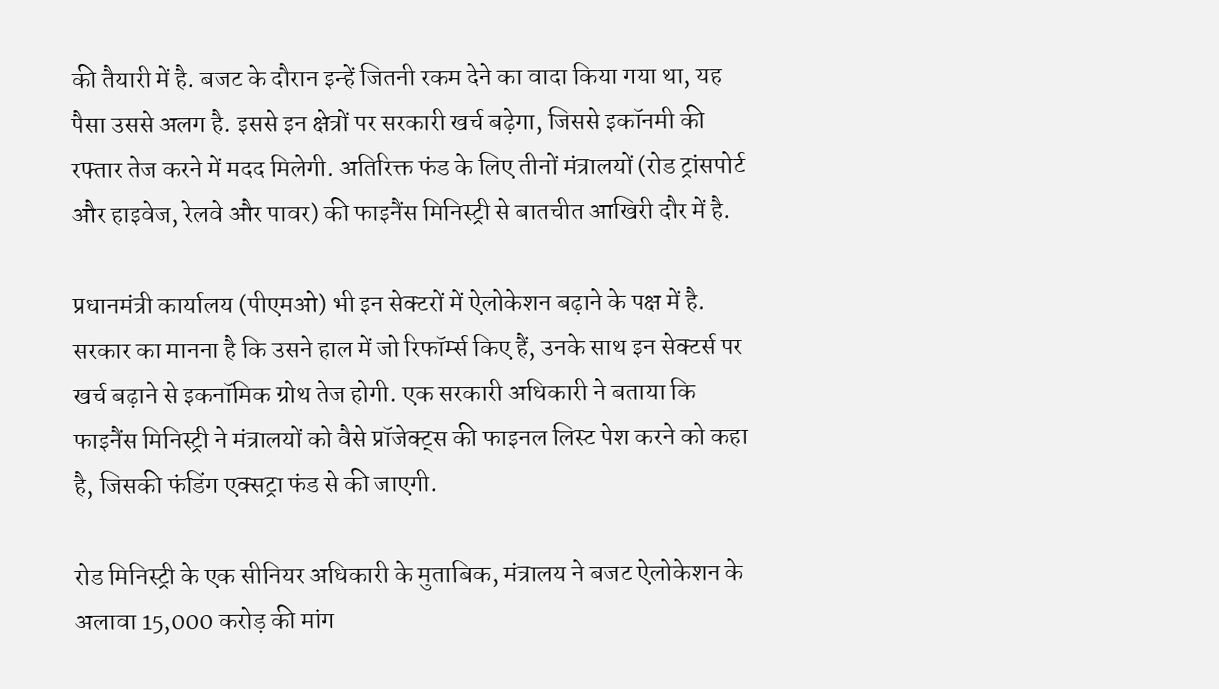की तैयारी में है. बजट के दौरान इन्हें जितनी रकम देने का वादा किया गया था, यह पैसा उससे अलग है. इससे इन क्षेत्रों पर सरकारी खर्च बढ़ेगा, जिससे इकॉनमी की रफ्तार तेज करने में मदद मिलेगी. अतिरिक्त फंड के लिए तीनों मंत्रालयों (रोड ट्रांसपोर्ट और हाइवेज, रेलवे और पावर) की फाइनैंस मिनिस्ट्री से बातचीत आखिरी दौर में है.

प्रधानमंत्री कार्यालय (पीएमओ) भी इन सेक्टरों में ऐलोकेशन बढ़ाने के पक्ष में है. सरकार का मानना है कि उसने हाल में जो रिफॉर्म्स किए हैं, उनके साथ इन सेक्टर्स पर खर्च बढ़ाने से इकनॉमिक ग्रोथ तेज होगी. एक सरकारी अधिकारी ने बताया कि फाइनैंस मिनिस्ट्री ने मंत्रालयों को वैसे प्रॉजेक्ट्स की फाइनल लिस्ट पेश करने को कहा है, जिसकी फंडिंग एक्सट्रा फंड से की जाएगी.

रोड मिनिस्ट्री के एक सीनियर अधिकारी के मुताबिक, मंत्रालय ने बजट ऐलोकेशन के अलावा 15,000 करोड़ की मांग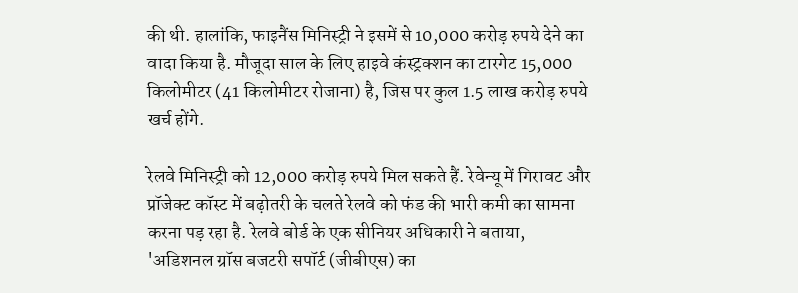की थी. हालांकि, फाइनैंस मिनिस्ट्री ने इसमें से 10,000 करोड़ रुपये देने का वादा किया है. मौजूदा साल के लिए हाइवे कंस्ट्रक्शन का टारगेट 15,000 किलोमीटर (41 किलोमीटर रोजाना) है, जिस पर कुल 1.5 लाख करोड़ रुपये खर्च होंगे.

रेलवे मिनिस्ट्री को 12,000 करोड़ रुपये मिल सकते हैं. रेवेन्यू में गिरावट और प्रॉजेक्ट कॉस्ट में बढ़ोतरी के चलते रेलवे को फंड की भारी कमी का सामना करना पड़ रहा है. रेलवे बोर्ड के एक सीनियर अधिकारी ने बताया, 'अडिशनल ग्रॉस बजटरी सपॉर्ट (जीबीएस) का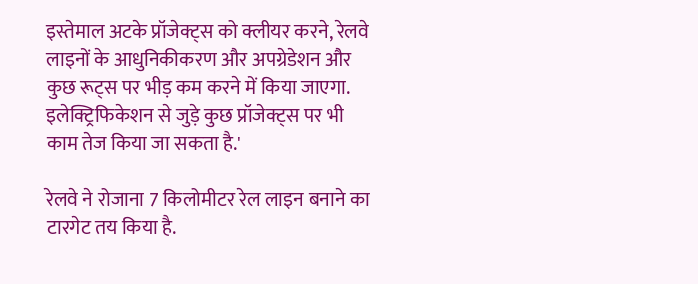इस्तेमाल अटके प्रॉजेक्ट्स को क्लीयर करने, रेलवे लाइनों के आधुनिकीकरण और अपग्रेडेशन और कुछ रूट्स पर भीड़ कम करने में किया जाएगा. इलेक्ट्रिफिकेशन से जुड़े कुछ प्रॉजेक्ट्स पर भी काम तेज किया जा सकता है.'

रेलवे ने रोजाना 7 किलोमीटर रेल लाइन बनाने का टारगेट तय किया है.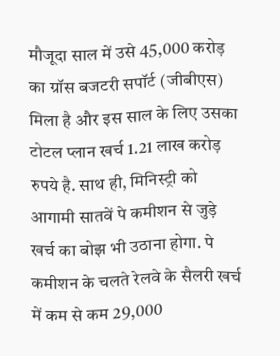मौजूदा साल में उसे 45,000 करोड़ का ग्रॉस बजटरी सपॉर्ट (जीबीएस) मिला है और इस साल के लिए उसका टोटल प्लान खर्च 1.21 लाख करोड़ रुपये है. साथ ही, मिनिस्ट्री को आगामी सातवें पे कमीशन से जुड़े खर्च का बोझ भी उठाना होगा. पे कमीशन के चलते रेलवे के सैलरी खर्च में कम से कम 29,000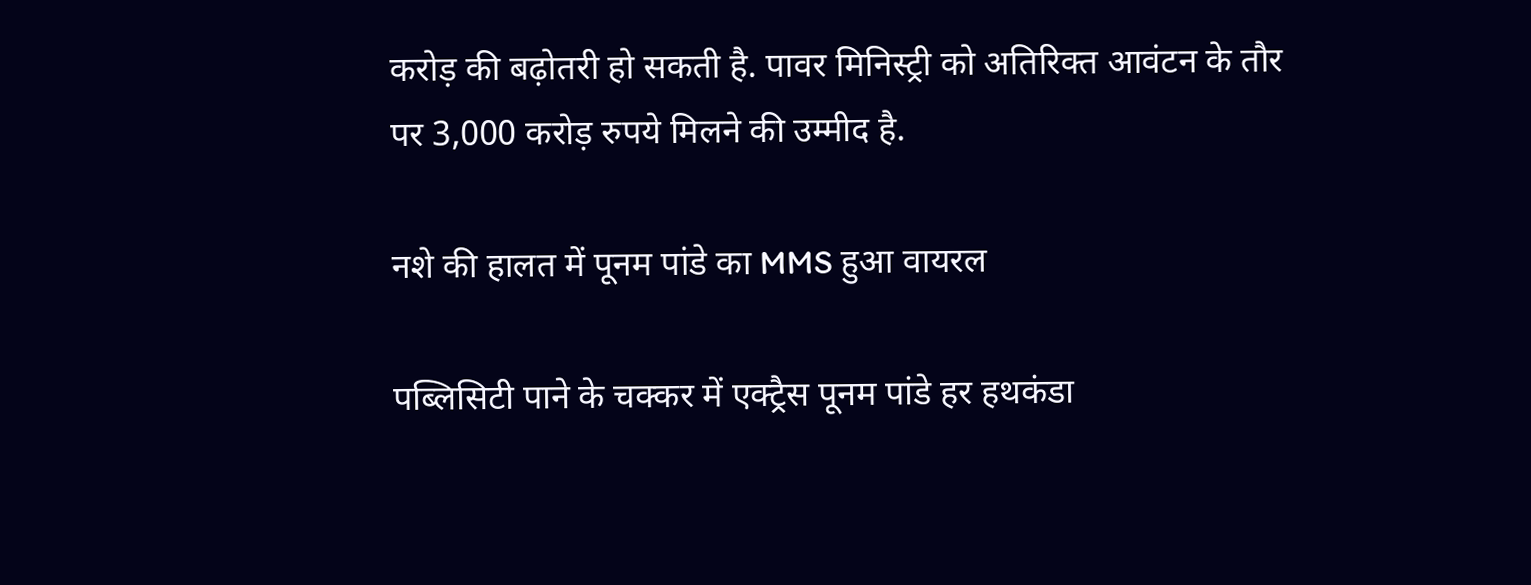करोड़ की बढ़ोतरी हो सकती है. पावर मिनिस्ट्री को अतिरिक्त आवंटन के तौर पर 3,000 करोड़ रुपये मिलने की उम्मीद है.

नशे की हालत में पूनम पांडे का MMS हुआ वायरल

पब्लिसिटी पाने के चक्कर में एक्ट्रैस पूनम पांडे हर हथकंडा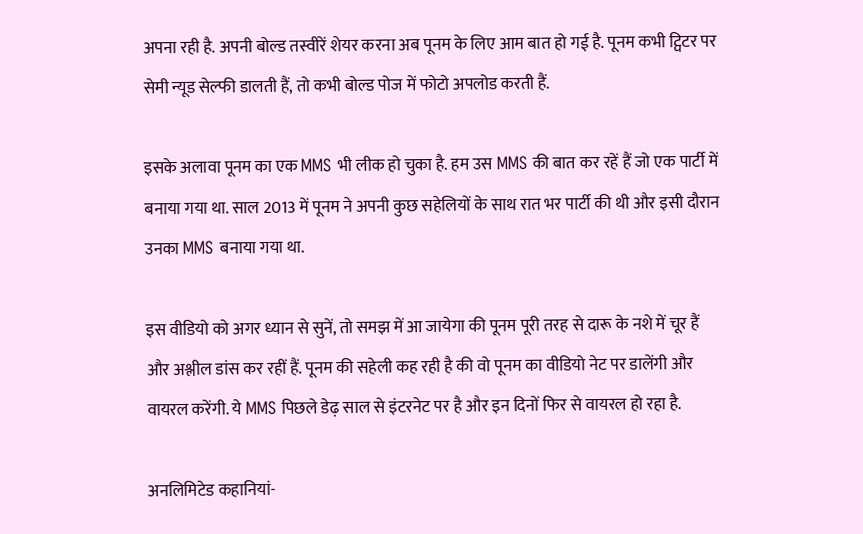अपना रही है. अपनी बोल्ड तस्वीरें शेयर करना अब पूनम के लिए आम बात हो गई है. पूनम कभी ट्विटर पर सेमी न्यूड सेल्फी डालती हैं, तो कभी बोल्ड पोज में फोटो अपलोड करती हैं.

इसके अलावा पूनम का एक MMS भी लीक हो चुका है. हम उस MMS की बात कर रहें हैं जो एक पार्टी में बनाया गया था. साल 2013 में पूनम ने अपनी कुछ सहेलियों के साथ रात भर पार्टी की थी और इसी दौरान उनका MMS बनाया गया था.

इस वीडियो को अगर ध्यान से सुनें, तो समझ में आ जायेगा की पूनम पूरी तरह से दारू के नशे में चूर हैं और अश्लील डांस कर रहीं हैं. पूनम की सहेली कह रही है की वो पूनम का वीडियो नेट पर डालेंगी और वायरल करेंगी. ये MMS पिछले डेढ़ साल से इंटरनेट पर है और इन दिनों फिर से वायरल हो रहा है.

अनलिमिटेड कहानियां-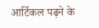आर्टिकल पढ़ने के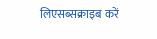लिएसब्सक्राइब करें